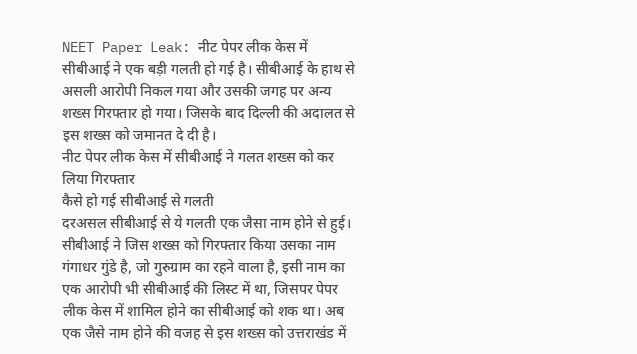NEET Paper Leak: नीट पेपर लीक केस में सीबीआई ने एक बड़ी गलती हो गई है। सीबीआई के हाथ से असली आरोपी निकल गया और उसकी जगह पर अन्य शख्स गिरफ्तार हो गया। जिसके बाद दिल्ली की अदालत से इस शख्स को जमानत दे दी है।
नीट पेपर लीक केस में सीबीआई ने गलत शख्स को कर लिया गिरफ्तार
कैसे हो गई सीबीआई से गलती
दरअसल सीबीआई से ये गलती एक जैसा नाम होने से हुई। सीबीआई ने जिस शख्स को गिरफ्तार किया उसका नाम गंगाधर गुंडे है, जो गुरुग्राम का रहने वाला है, इसी नाम का एक आरोपी भी सीबीआई की लिस्ट में था, जिसपर पेपर लीक केस में शामिल होने का सीबीआई को शक था। अब एक जैसे नाम होने की वजह से इस शख्स को उत्तराखंड में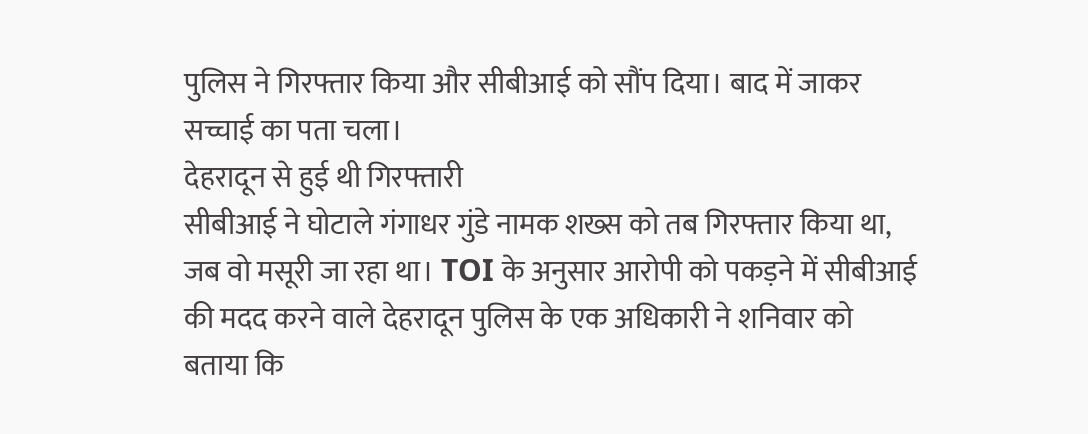पुलिस ने गिरफ्तार किया और सीबीआई को सौंप दिया। बाद में जाकर सच्चाई का पता चला।
देहरादून से हुई थी गिरफ्तारी
सीबीआई ने घोटाले गंगाधर गुंडे नामक शख्स को तब गिरफ्तार किया था, जब वो मसूरी जा रहा था। TOI के अनुसार आरोपी को पकड़ने में सीबीआई की मदद करने वाले देहरादून पुलिस के एक अधिकारी ने शनिवार को बताया कि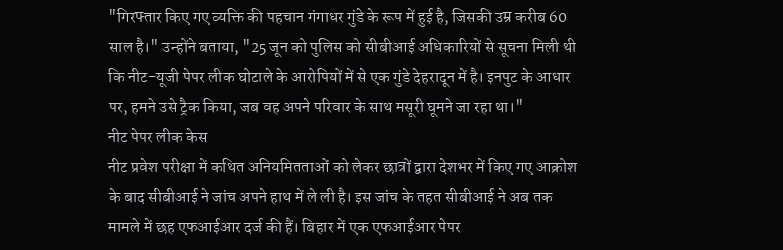"गिरफ्तार किए गए व्यक्ति की पहचान गंगाधर गुंडे के रूप में हुई है, जिसकी उम्र करीब 60 साल है।" उन्होंने बताया, "25 जून को पुलिस को सीबीआई अधिकारियों से सूचना मिली थी कि नीट-यूजी पेपर लीक घोटाले के आरोपियों में से एक गुंडे देहरादून में है। इनपुट के आधार पर, हमने उसे ट्रैक किया, जब वह अपने परिवार के साथ मसूरी घूमने जा रहा था।"
नीट पेपर लीक केस
नीट प्रवेश परीक्षा में कथित अनियमितताओं को लेकर छात्रों द्वारा देशभर में किए गए आक्रोश के बाद सीबीआई ने जांच अपने हाथ में ले ली है। इस जांच के तहत सीबीआई ने अब तक मामले में छह एफआईआर दर्ज की हैं। बिहार में एक एफआईआर पेपर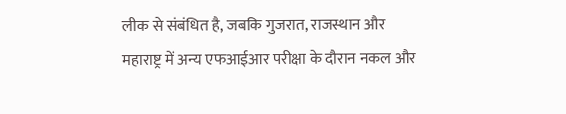लीक से संबंधित है, जबकि गुजरात, राजस्थान और महाराष्ट्र में अन्य एफआईआर परीक्षा के दौरान नकल और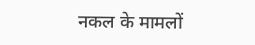नकल के मामलों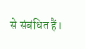से संबंधित हैं।